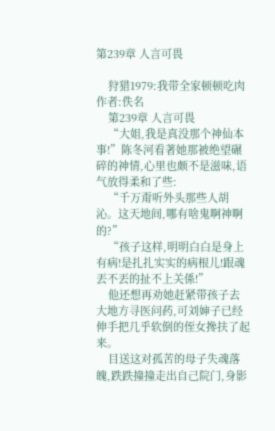第239章 人言可畏

    狩猎1979:我带全家顿顿吃肉 作者:佚名
    第239章 人言可畏
    “大姐,我是真没那个神仙本事!”陈冬河看著她那被绝望碾碎的神情,心里也颇不是滋味,语气放得柔和了些:
    “千万甭听外头那些人胡沁。这天地间,哪有啥鬼啊神啊的?”
    “孩子这样,明明白白是身上有病!是扎扎实实的病根儿!跟魂丟不丟的扯不上关係!”
    他还想再劝她赶紧带孩子去大地方寻医问药,可刘婶子已经伸手把几乎软倒的侄女搀扶了起来。
    目送这对孤苦的母子失魂落魄,跌跌撞撞走出自己院门,身影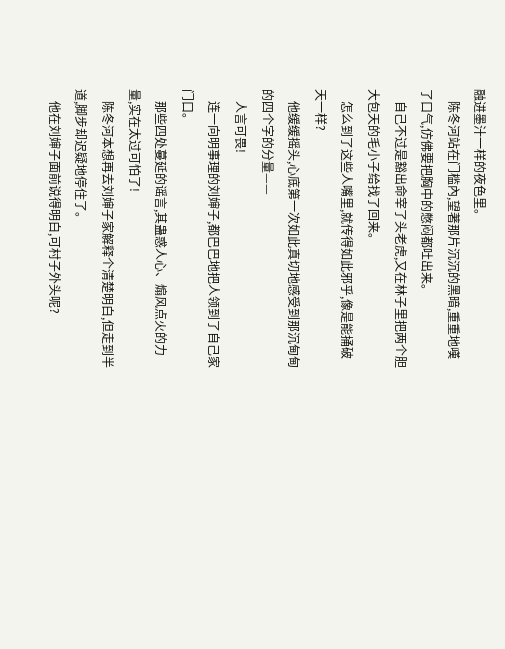融进墨汁一样的夜色里。
    陈冬河站在门槛內,望著那片沉沉的黑暗,重重地嘆了口气,仿佛要把胸中的憋闷都吐出来。
    自己不过是豁出命宰了头老虎,又在林子里把两个胆大包天的毛小子给找了回来。
    怎么到了这些人嘴里,就传得如此邪乎,像是能捅破天一样?
    他缓缓摇头,心底第一次如此真切地感受到那沉甸甸的四个字的分量——
    人言可畏!
    连一向明事理的刘婶子,都巴巴地把人领到了自己家门口。
    那些四处蔓延的谣言,其蛊惑人心、煽风点火的力量,实在太过可怕了!
    陈冬河本想再去刘婶子家解释个清楚明白,但走到半道,脚步却迟疑地停住了。
    他在刘婶子面前说得明白,可村子外头呢?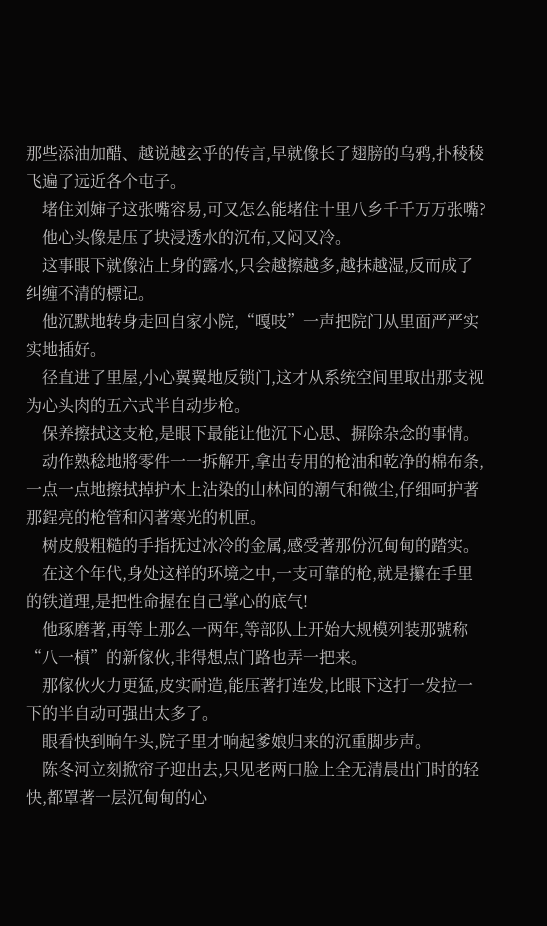那些添油加醋、越说越玄乎的传言,早就像长了翅膀的乌鸦,扑稜稜飞遍了远近各个屯子。
    堵住刘婶子这张嘴容易,可又怎么能堵住十里八乡千千万万张嘴?
    他心头像是压了块浸透水的沉布,又闷又冷。
    这事眼下就像沾上身的露水,只会越擦越多,越抹越湿,反而成了纠缠不清的標记。
    他沉默地转身走回自家小院,“嘎吱”一声把院门从里面严严实实地插好。
    径直进了里屋,小心翼翼地反锁门,这才从系统空间里取出那支视为心头肉的五六式半自动步枪。
    保养擦拭这支枪,是眼下最能让他沉下心思、摒除杂念的事情。
    动作熟稔地將零件一一拆解开,拿出专用的枪油和乾净的棉布条,一点一点地擦拭掉护木上沾染的山林间的潮气和微尘,仔细呵护著那鋥亮的枪管和闪著寒光的机匣。
    树皮般粗糙的手指抚过冰冷的金属,感受著那份沉甸甸的踏实。
    在这个年代,身处这样的环境之中,一支可靠的枪,就是攥在手里的铁道理,是把性命握在自己掌心的底气!
    他琢磨著,再等上那么一两年,等部队上开始大规模列装那號称“八一槓”的新傢伙,非得想点门路也弄一把来。
    那傢伙火力更猛,皮实耐造,能压著打连发,比眼下这打一发拉一下的半自动可强出太多了。
    眼看快到晌午头,院子里才响起爹娘归来的沉重脚步声。
    陈冬河立刻掀帘子迎出去,只见老两口脸上全无清晨出门时的轻快,都罩著一层沉甸甸的心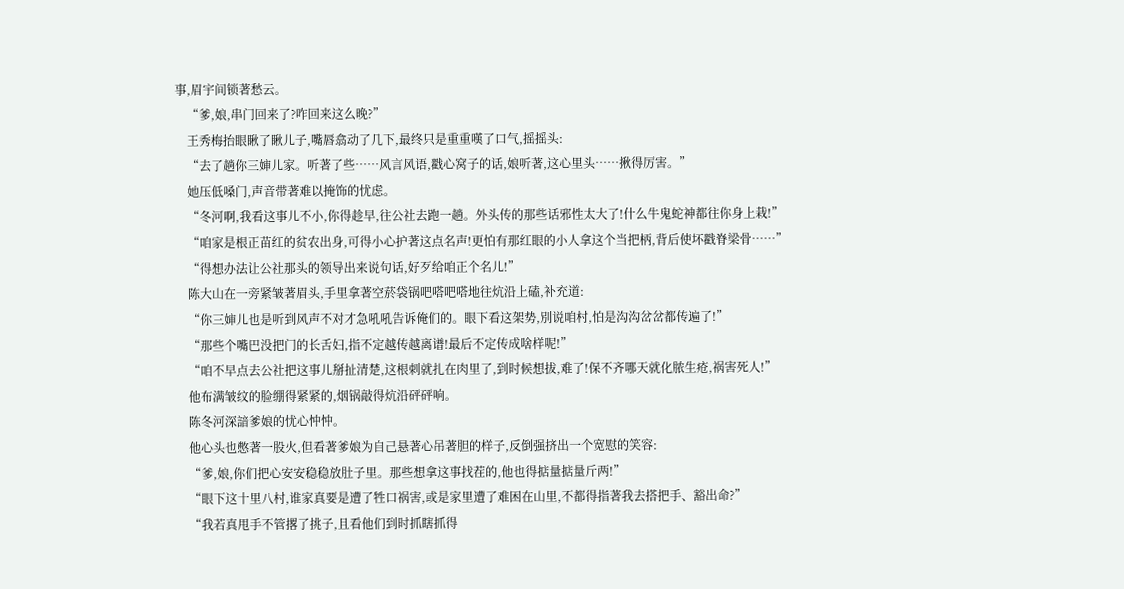事,眉宇间锁著愁云。
    “爹,娘,串门回来了?咋回来这么晚?”
    王秀梅抬眼瞅了瞅儿子,嘴唇翕动了几下,最终只是重重嘆了口气,摇摇头:
    “去了趟你三婶儿家。听著了些……风言风语,戳心窝子的话,娘听著,这心里头……揪得厉害。”
    她压低嗓门,声音带著难以掩饰的忧虑。
    “冬河啊,我看这事儿不小,你得趁早,往公社去跑一趟。外头传的那些话邪性太大了!什么牛鬼蛇神都往你身上栽!”
    “咱家是根正苗红的贫农出身,可得小心护著这点名声!更怕有那红眼的小人拿这个当把柄,背后使坏戳脊梁骨……”
    “得想办法让公社那头的领导出来说句话,好歹给咱正个名儿!”
    陈大山在一旁紧皱著眉头,手里拿著空菸袋锅吧嗒吧嗒地往炕沿上磕,补充道:
    “你三婶儿也是听到风声不对才急吼吼告诉俺们的。眼下看这架势,別说咱村,怕是沟沟岔岔都传遍了!”
    “那些个嘴巴没把门的长舌妇,指不定越传越离谱!最后不定传成啥样呢!”
    “咱不早点去公社把这事儿掰扯清楚,这根刺就扎在肉里了,到时候想拔,难了!保不齐哪天就化脓生疮,祸害死人!”
    他布满皱纹的脸绷得紧紧的,烟锅敲得炕沿砰砰响。
    陈冬河深諳爹娘的忧心忡忡。
    他心头也憋著一股火,但看著爹娘为自己悬著心吊著胆的样子,反倒强挤出一个宽慰的笑容:
    “爹,娘,你们把心安安稳稳放肚子里。那些想拿这事找茬的,他也得掂量掂量斤两!”
    “眼下这十里八村,谁家真要是遭了牲口祸害,或是家里遭了难困在山里,不都得指著我去搭把手、豁出命?”
    “我若真甩手不管撂了挑子,且看他们到时抓瞎抓得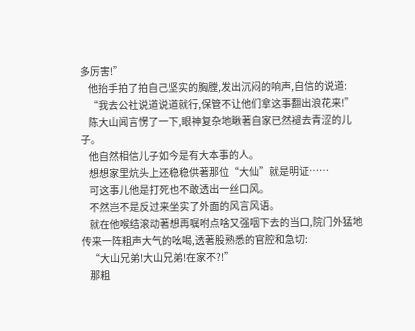多厉害!”
    他抬手拍了拍自己坚实的胸膛,发出沉闷的响声,自信的说道:
    “我去公社说道说道就行,保管不让他们拿这事翻出浪花来!”
    陈大山闻言愣了一下,眼神复杂地瞅著自家已然褪去青涩的儿子。
    他自然相信儿子如今是有大本事的人。
    想想家里炕头上还稳稳供著那位“大仙”就是明证……
    可这事儿他是打死也不敢透出一丝口风。
    不然岂不是反过来坐实了外面的风言风语。
    就在他喉结滚动著想再嘱咐点啥又强咽下去的当口,院门外猛地传来一阵粗声大气的吆喝,透著股熟悉的官腔和急切:
    “大山兄弟!大山兄弟!在家不?!”
    那粗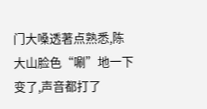门大嗓透著点熟悉,陈大山脸色“唰”地一下变了,声音都打了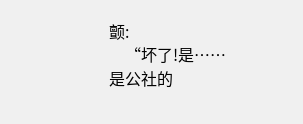颤:
    “坏了!是……是公社的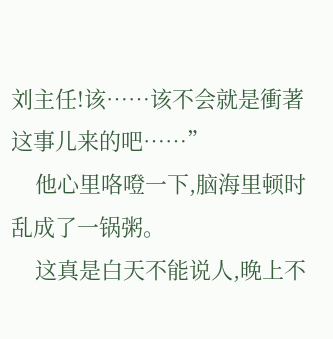刘主任!该……该不会就是衝著这事儿来的吧……”
    他心里咯噔一下,脑海里顿时乱成了一锅粥。
    这真是白天不能说人,晚上不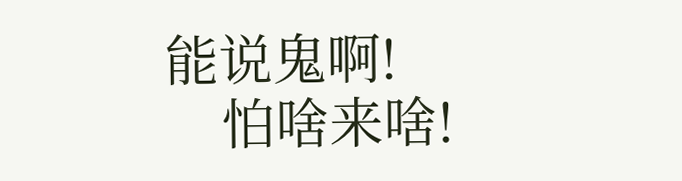能说鬼啊!
    怕啥来啥!